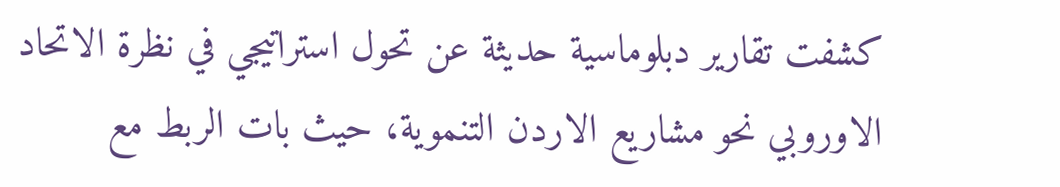كشفت تقارير دبلوماسية حديثة عن تحول استراتيجي في نظرة الاتحاد الاوروبي نحو مشاريع الاردن التنموية، حيث بات الربط مع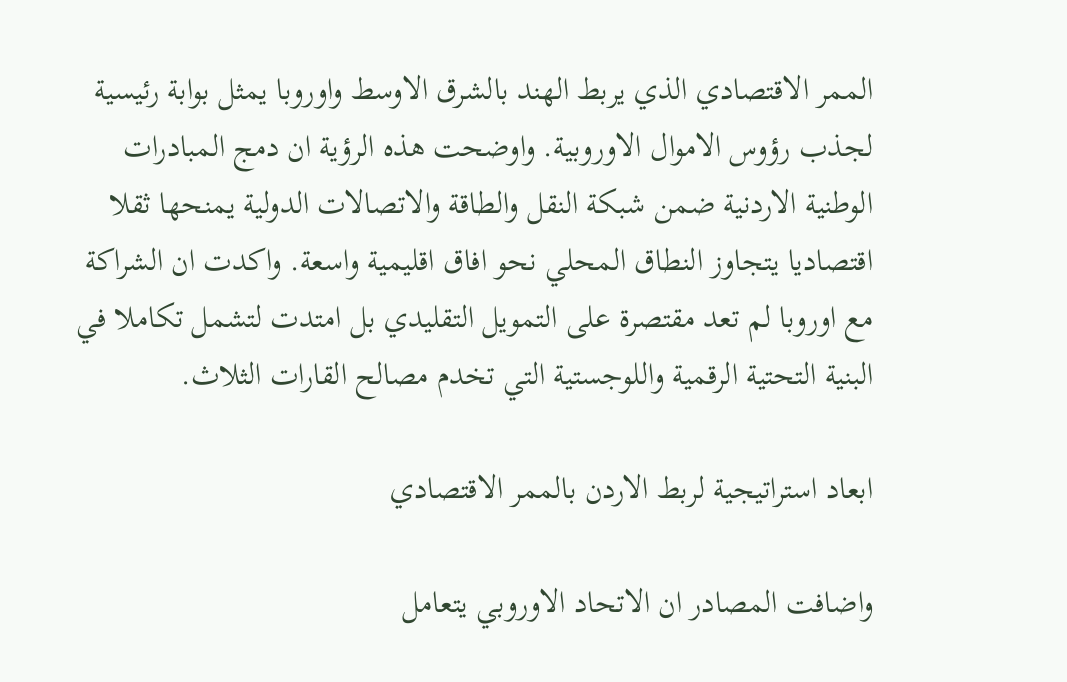الممر الاقتصادي الذي يربط الهند بالشرق الاوسط واوروبا يمثل بوابة رئيسية لجذب رؤوس الاموال الاوروبية. واوضحت هذه الرؤية ان دمج المبادرات الوطنية الاردنية ضمن شبكة النقل والطاقة والاتصالات الدولية يمنحها ثقلا اقتصاديا يتجاوز النطاق المحلي نحو افاق اقليمية واسعة. واكدت ان الشراكة مع اوروبا لم تعد مقتصرة على التمويل التقليدي بل امتدت لتشمل تكاملا في البنية التحتية الرقمية واللوجستية التي تخدم مصالح القارات الثلاث.

ابعاد استراتيجية لربط الاردن بالممر الاقتصادي

واضافت المصادر ان الاتحاد الاوروبي يتعامل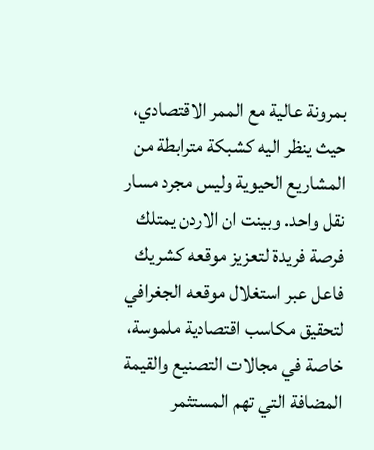بمرونة عالية مع الممر الاقتصادي، حيث ينظر اليه كشبكة مترابطة من المشاريع الحيوية وليس مجرد مسار نقل واحد. وبينت ان الاردن يمتلك فرصة فريدة لتعزيز موقعه كشريك فاعل عبر استغلال موقعه الجغرافي لتحقيق مكاسب اقتصادية ملموسة، خاصة في مجالات التصنيع والقيمة المضافة التي تهم المستثمر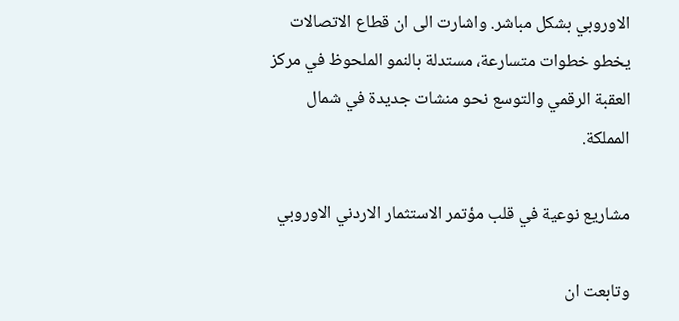الاوروبي بشكل مباشر. واشارت الى ان قطاع الاتصالات يخطو خطوات متسارعة، مستدلة بالنمو الملحوظ في مركز العقبة الرقمي والتوسع نحو منشات جديدة في شمال المملكة.

مشاريع نوعية في قلب مؤتمر الاستثمار الاردني الاوروبي

وتابعت ان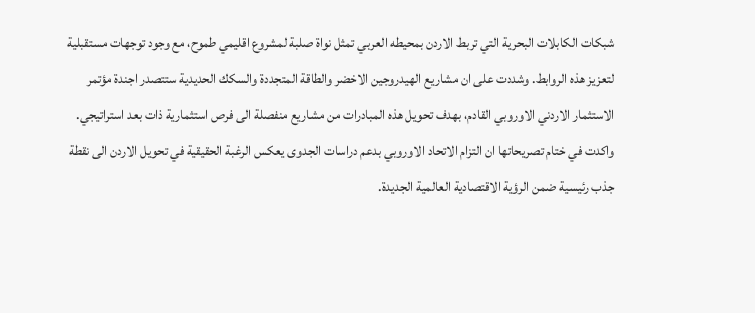شبكات الكابلات البحرية التي تربط الاردن بمحيطه العربي تمثل نواة صلبة لمشروع اقليمي طموح، مع وجود توجهات مستقبلية لتعزيز هذه الروابط. وشددت على ان مشاريع الهيدروجين الاخضر والطاقة المتجددة والسكك الحديدية ستتصدر اجندة مؤتمر الاستثمار الاردني الاوروبي القادم، بهدف تحويل هذه المبادرات من مشاريع منفصلة الى فرص استثمارية ذات بعد استراتيجي. واكدت في ختام تصريحاتها ان التزام الاتحاد الاوروبي بدعم دراسات الجدوى يعكس الرغبة الحقيقية في تحويل الاردن الى نقطة جذب رئيسية ضمن الرؤية الاقتصادية العالمية الجديدة.